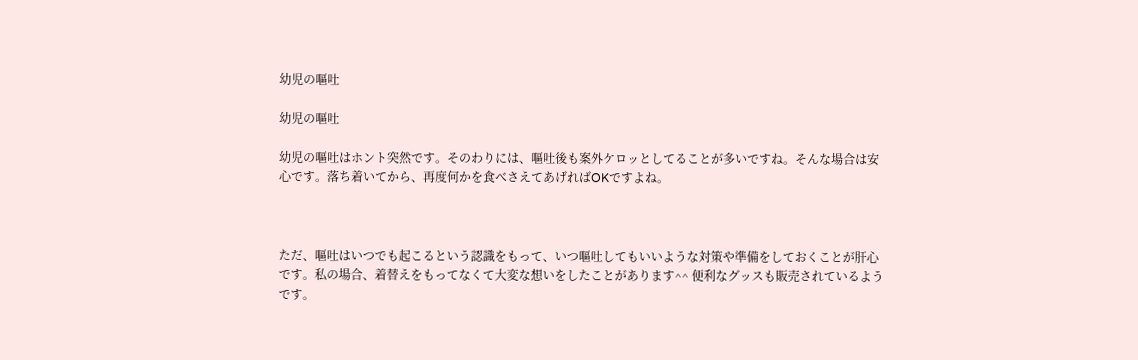幼児の嘔吐

幼児の嘔吐

幼児の嘔吐はホント突然です。そのわりには、嘔吐後も案外ケロッとしてることが多いですね。そんな場合は安心です。落ち着いてから、再度何かを食べさえてあげればOKですよね。



ただ、嘔吐はいつでも起こるという認識をもって、いつ嘔吐してもいいような対策や準備をしておくことが肝心です。私の場合、着替えをもってなくて大変な想いをしたことがあります^^ 便利なグッスも販売されているようです。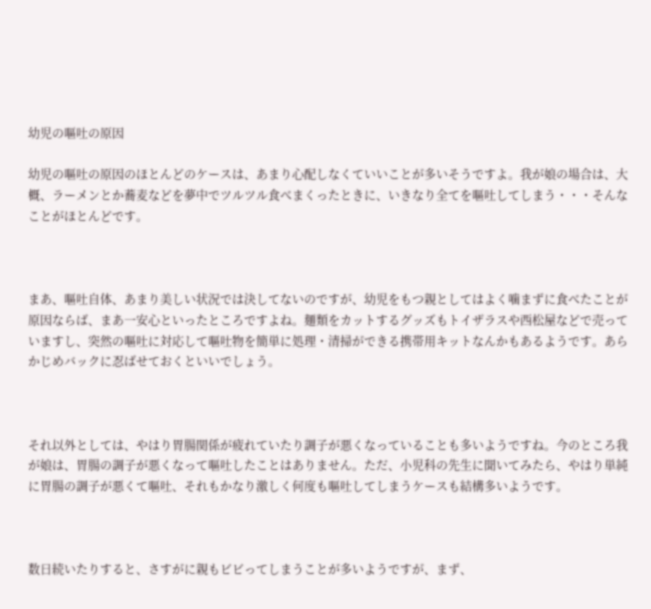幼児の嘔吐の原因

幼児の嘔吐の原因のほとんどのケースは、あまり心配しなくていいことが多いそうですよ。我が娘の場合は、大概、ラーメンとか蕎麦などを夢中でツルツル食べまくったときに、いきなり全てを嘔吐してしまう・・・そんなことがほとんどです。



まあ、嘔吐自体、あまり美しい状況では決してないのですが、幼児をもつ親としてはよく噛まずに食べたことが原因ならば、まあ一安心といったところですよね。麺類をカットするグッズもトイザラスや西松屋などで売っていますし、突然の嘔吐に対応して嘔吐物を簡単に処理・清掃ができる携帯用キットなんかもあるようです。あらかじめバックに忍ばせておくといいでしょう。



それ以外としては、やはり胃腸関係が疲れていたり調子が悪くなっていることも多いようですね。今のところ我が娘は、胃腸の調子が悪くなって嘔吐したことはありません。ただ、小児科の先生に聞いてみたら、やはり単純に胃腸の調子が悪くて嘔吐、それもかなり激しく何度も嘔吐してしまうケースも結構多いようです。



数日続いたりすると、さすがに親もビビってしまうことが多いようですが、まず、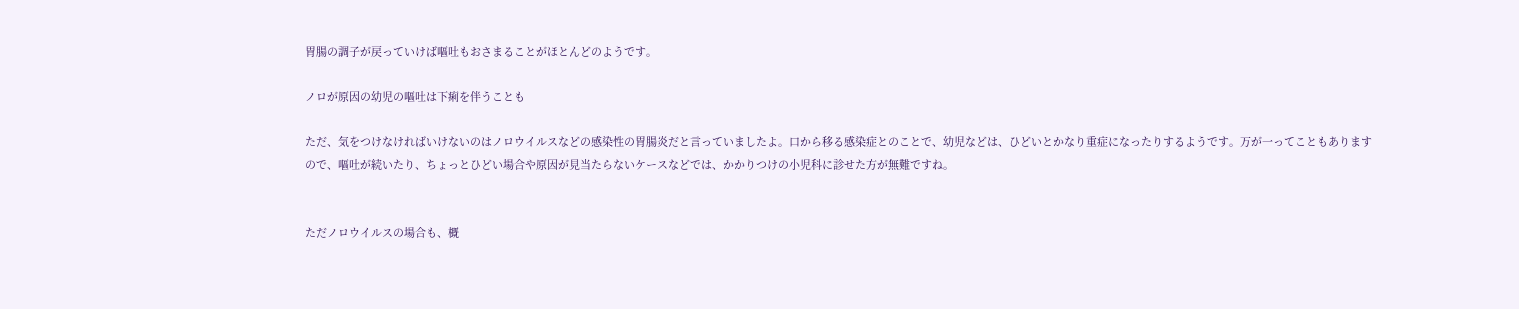胃腸の調子が戻っていけば嘔吐もおさまることがほとんどのようです。

ノロが原因の幼児の嘔吐は下痢を伴うことも

ただ、気をつけなければいけないのはノロウイルスなどの感染性の胃腸炎だと言っていましたよ。口から移る感染症とのことで、幼児などは、ひどいとかなり重症になったりするようです。万が一ってこともありますので、嘔吐が続いたり、ちょっとひどい場合や原因が見当たらないケースなどでは、かかりつけの小児科に診せた方が無難ですね。


ただノロウイルスの場合も、概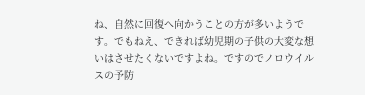ね、自然に回復へ向かうことの方が多いようです。でもねえ、できれば幼児期の子供の大変な想いはさせたくないですよね。ですのでノロウイルスの予防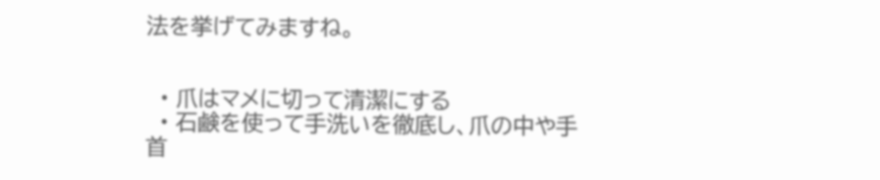法を挙げてみますね。


  • 爪はマメに切って清潔にする
  • 石鹸を使って手洗いを徹底し、爪の中や手首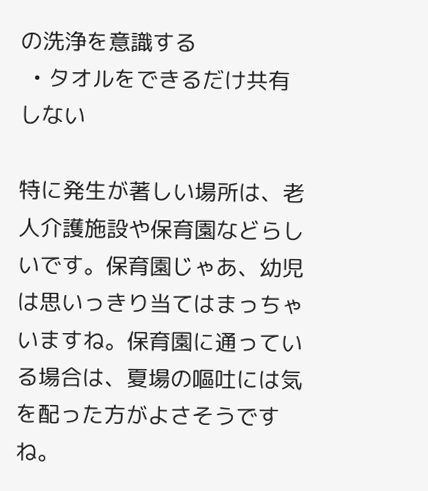の洗浄を意識する
  • タオルをできるだけ共有しない

特に発生が著しい場所は、老人介護施設や保育園などらしいです。保育園じゃあ、幼児は思いっきり当てはまっちゃいますね。保育園に通っている場合は、夏場の嘔吐には気を配った方がよさそうですね。